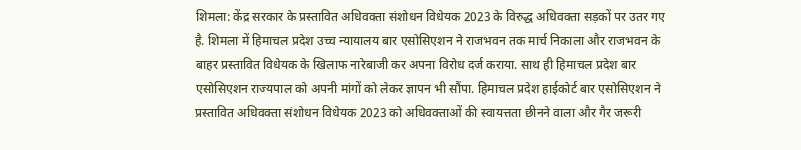शिमला: केंद्र सरकार के प्रस्तावित अधिवक्ता संशोधन विधेयक 2023 के विरुद्ध अधिवक्ता सड़कों पर उतर गए है. शिमला में हिमाचल प्रदेश उच्च न्यायालय बार एसोसिएशन ने राजभवन तक मार्च निकाला और राजभवन के बाहर प्रस्तावित विधेयक के खिलाफ नारेबाजी कर अपना विरोध दर्ज कराया. साथ ही हिमाचल प्रदेश बार एसोसिएशन राज्यपाल को अपनी मांगों को लेकर ज्ञापन भी सौंपा. हिमाचल प्रदेश हाईकोर्ट बार एसोसिएशन ने प्रस्तावित अधिवक्ता संशोधन विधेयक 2023 को अधिवक्ताओं की स्वायत्तता छीनने वाला और गैर जरूरी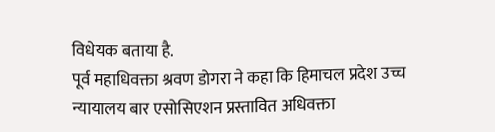विधेयक बताया है.
पूर्व महाधिवक्ता श्रवण डोगरा ने कहा कि हिमाचल प्रदेश उच्च न्यायालय बार एसोसिएशन प्रस्तावित अधिवक्ता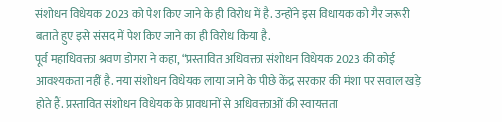संशोधन विधेयक 2023 को पेश किए जाने के ही विरोध में है. उन्होंने इस विधायक को गैर जरूरी बताते हुए इसे संसद में पेश किए जाने का ही विरोध किया है.
पूर्व महाधिवक्ता श्रवण डोगरा ने कहा, “प्रस्तावित अधिवक्ता संशोधन विधेयक 2023 की कोई आवश्यकता नहीं है. नया संशोधन विधेयक लाया जाने के पीछे केंद्र सरकार की मंशा पर सवाल खड़े होते हैं. प्रस्तावित संशोधन विधेयक के प्रावधानों से अधिवक्ताओं की स्वायत्तता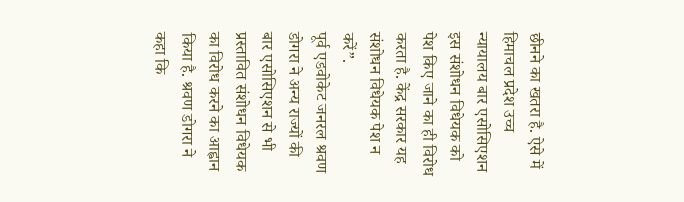छीनने का खतरा है. ऐसे में हिमाचल प्रदेश उच्च न्यायालय बार एसोसिएशन इस संशोधन विधेयक को पेश किए जाने का ही विरोध करता है. केंद्र सरकार यह संशोधन विधेयक पेश न करें”.
पूर्व एडवोकेट जनरल श्रवण डोगरा ने अन्य राज्यों की बार एसोसिएशन से भी प्रस्तावित संशोधन विधेयक का विरोध करने का आह्वान किया है. श्रवण डोगरा ने कहा कि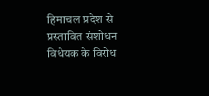हिमाचल प्रदेश से प्रस्तावित संशोधन विधेयक के विरोध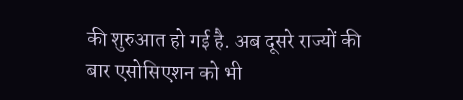की शुरुआत हो गई है. अब दूसरे राज्यों की बार एसोसिएशन को भी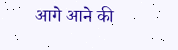आगे आने की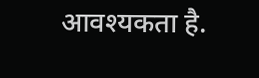आवश्यकता है.